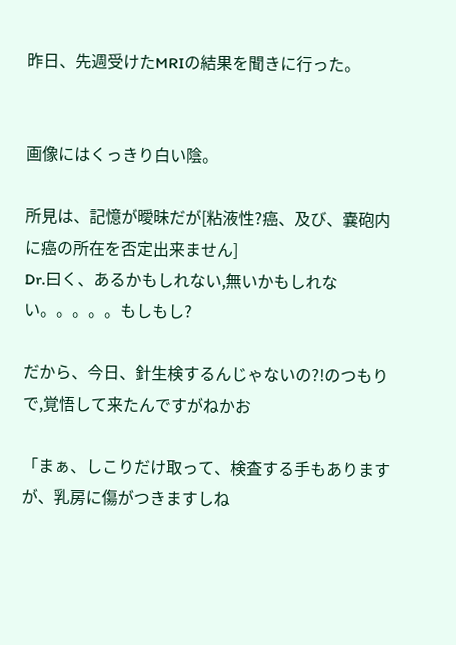昨日、先週受けたMRIの結果を聞きに行った。


画像にはくっきり白い陰。

所見は、記憶が曖昧だが[粘液性?癌、及び、嚢砲内に癌の所在を否定出来ません]
Dr.曰く、あるかもしれない,無いかもしれない。。。。。もしもし?

だから、今日、針生検するんじゃないの?!のつもりで,覚悟して来たんですがねかお

「まぁ、しこりだけ取って、検査する手もありますが、乳房に傷がつきますしね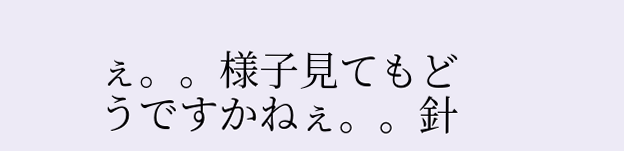ぇ。。様子見てもどうですかねぇ。。針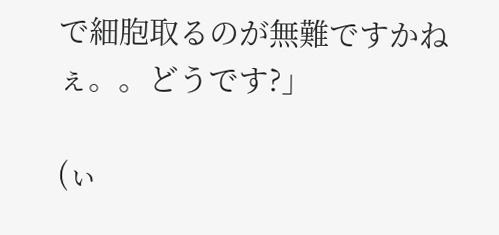で細胞取るのが無難ですかねぇ。。どうです?」

(ぃ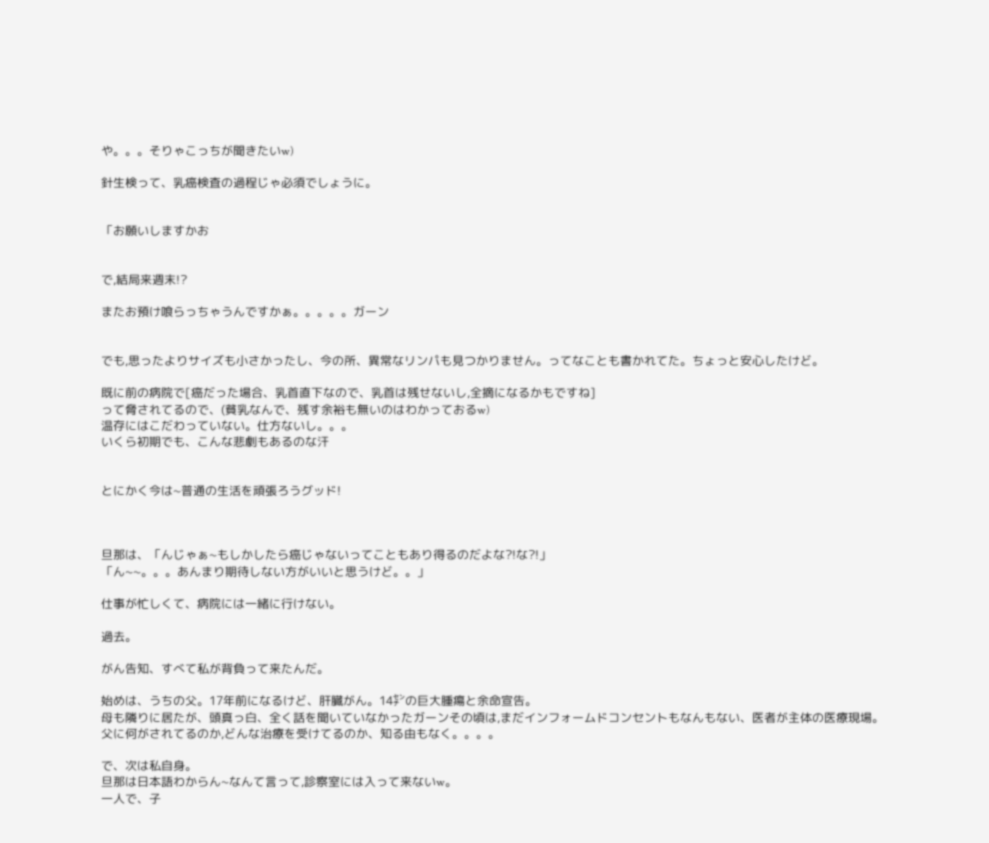や。。。そりゃこっちが聞きたいw)

針生検って、乳癌検査の過程じゃ必須でしょうに。


「お願いしますかお


で,結局来週末!?

またお預け喰らっちゃうんですかぁ。。。。。ガーン


でも,思ったよりサイズも小さかったし、今の所、異常なリンパも見つかりません。ってなことも書かれてた。ちょっと安心したけど。

既に前の病院で[癌だった場合、乳首直下なので、乳首は残せないし,全摘になるかもですね]
って脅されてるので、(貧乳なんで、残す余裕も無いのはわかっておるw)
温存にはこだわっていない。仕方ないし。。。
いくら初期でも、こんな悲劇もあるのな汗


とにかく今は~普通の生活を頑張ろうグッド!



旦那は、「んじゃぁ~もしかしたら癌じゃないってこともあり得るのだよな?!な?!」
「ん~~。。。あんまり期待しない方がいいと思うけど。。」

仕事が忙しくて、病院には一緒に行けない。

過去。

がん告知、すべて私が背負って来たんだ。

始めは、うちの父。17年前になるけど、肝臓がん。14㌢の巨大腫瘍と余命宣告。
母も隣りに居たが、頭真っ白、全く話を聞いていなかったガーンその頃は,まだインフォームドコンセントもなんもない、医者が主体の医療現場。
父に何がされてるのか,どんな治療を受けてるのか、知る由もなく。。。。

で、次は私自身。
旦那は日本語わからん~なんて言って,診察室には入って来ないw。
一人で、子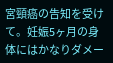宮頸癌の告知を受けて。妊娠5ヶ月の身体にはかなりダメー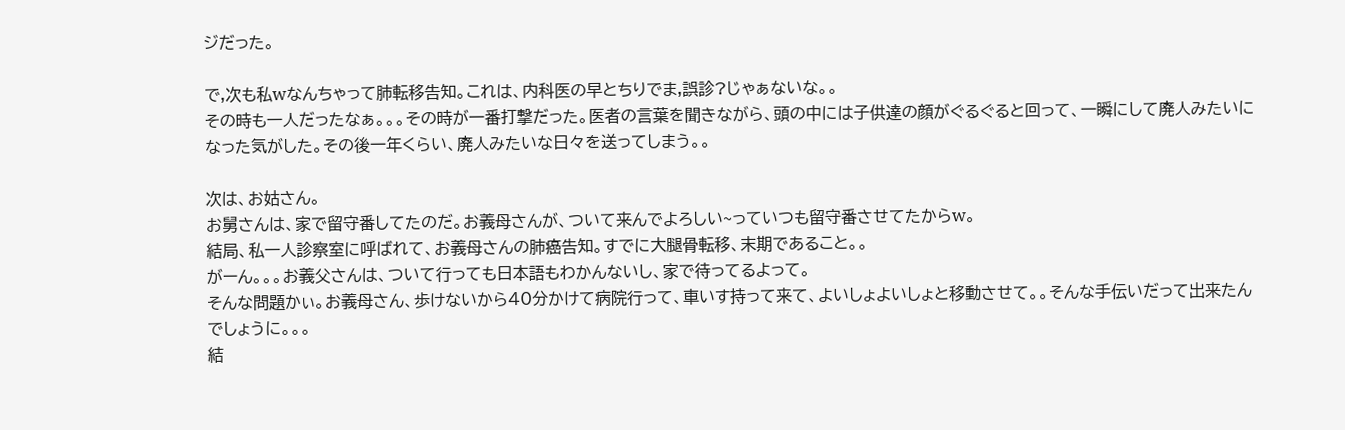ジだった。

で,次も私wなんちゃって肺転移告知。これは、内科医の早とちりでま,誤診?じゃぁないな。。
その時も一人だったなぁ。。。その時が一番打撃だった。医者の言葉を聞きながら、頭の中には子供達の顔がぐるぐると回って、一瞬にして廃人みたいになった気がした。その後一年くらい、廃人みたいな日々を送ってしまう。。

次は、お姑さん。
お舅さんは、家で留守番してたのだ。お義母さんが、ついて来んでよろしい~っていつも留守番させてたからw。
結局、私一人診察室に呼ばれて、お義母さんの肺癌告知。すでに大腿骨転移、末期であること。。
がーん。。。お義父さんは、ついて行っても日本語もわかんないし、家で待ってるよって。
そんな問題かぃ。お義母さん、歩けないから40分かけて病院行って、車いす持って来て、よいしょよいしょと移動させて。。そんな手伝いだって出来たんでしょうに。。。
結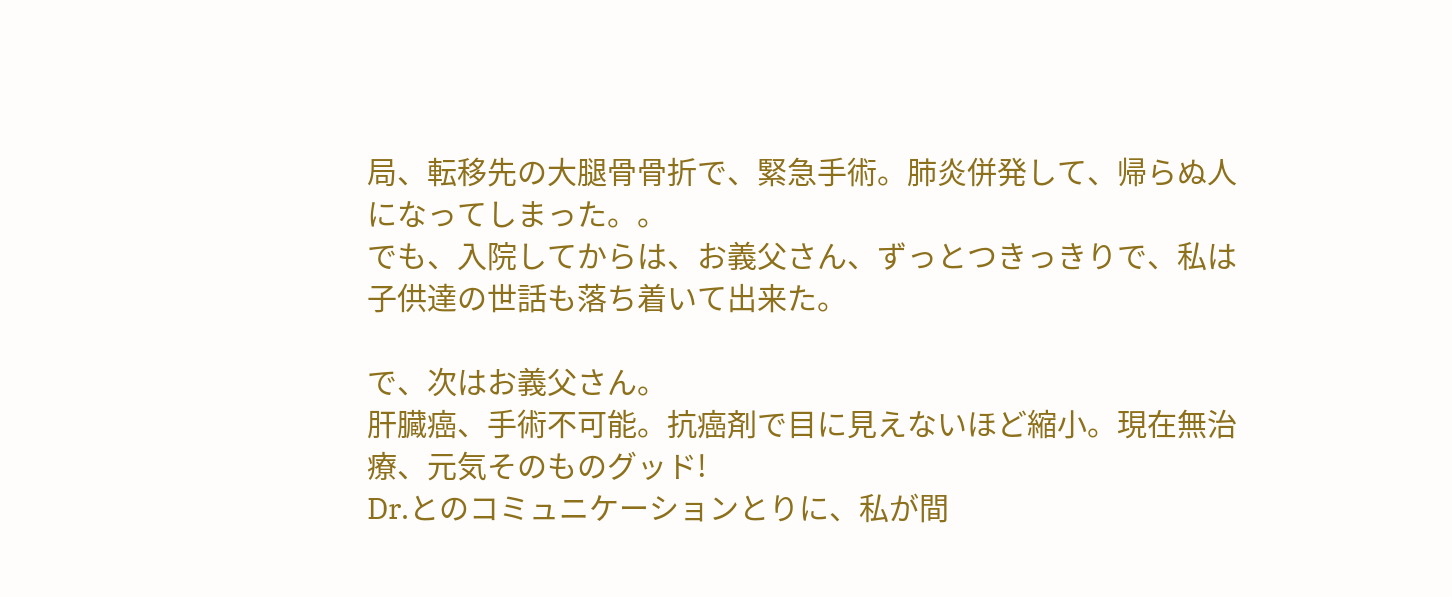局、転移先の大腿骨骨折で、緊急手術。肺炎併発して、帰らぬ人になってしまった。。
でも、入院してからは、お義父さん、ずっとつきっきりで、私は子供達の世話も落ち着いて出来た。

で、次はお義父さん。
肝臓癌、手術不可能。抗癌剤で目に見えないほど縮小。現在無治療、元気そのものグッド!
Dr.とのコミュニケーションとりに、私が間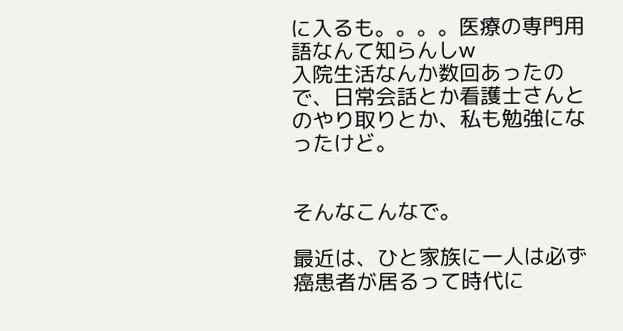に入るも。。。。医療の専門用語なんて知らんしw
入院生活なんか数回あったので、日常会話とか看護士さんとのやり取りとか、私も勉強になったけど。


そんなこんなで。

最近は、ひと家族に一人は必ず癌患者が居るって時代に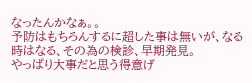なったんかなぁ。。
予防はもちろんするに超した事は無いが、なる時はなる、その為の検診、早期発見。
やっぱり大事だと思う得意げ